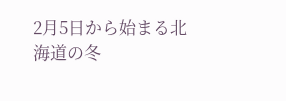2月5日から始まる北海道の冬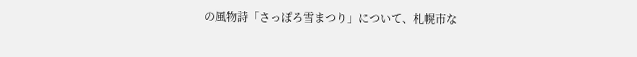の風物詩「さっぽろ雪まつり」について、札幌市な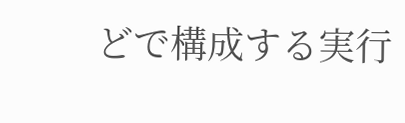どで構成する実行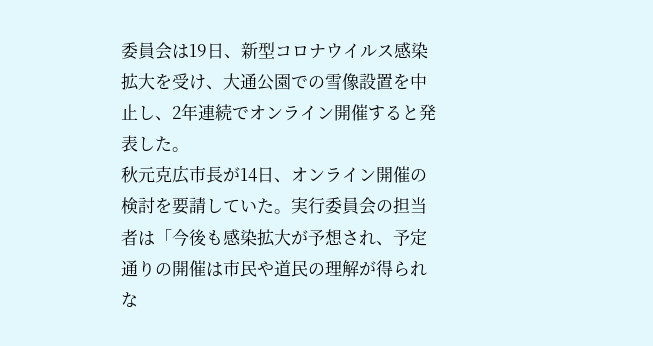委員会は19日、新型コロナウイルス感染拡大を受け、大通公園での雪像設置を中止し、2年連続でオンライン開催すると発表した。
秋元克広市長が14日、オンライン開催の検討を要請していた。実行委員会の担当者は「今後も感染拡大が予想され、予定通りの開催は市民や道民の理解が得られな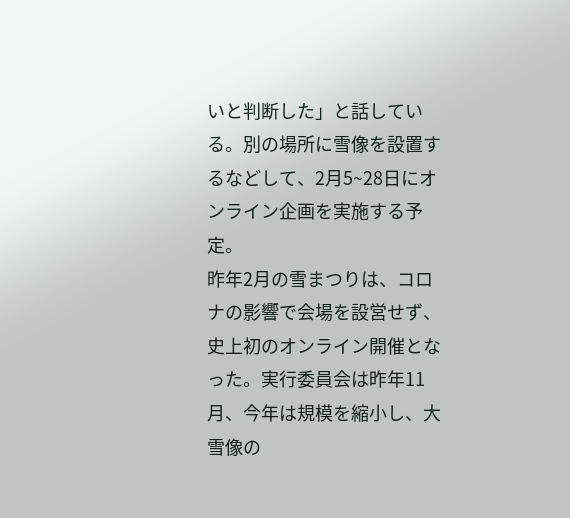いと判断した」と話している。別の場所に雪像を設置するなどして、2月5~28日にオンライン企画を実施する予定。
昨年2月の雪まつりは、コロナの影響で会場を設営せず、史上初のオンライン開催となった。実行委員会は昨年11月、今年は規模を縮小し、大雪像の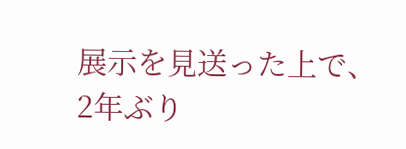展示を見送った上で、2年ぶり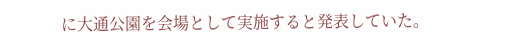に大通公園を会場として実施すると発表していた。